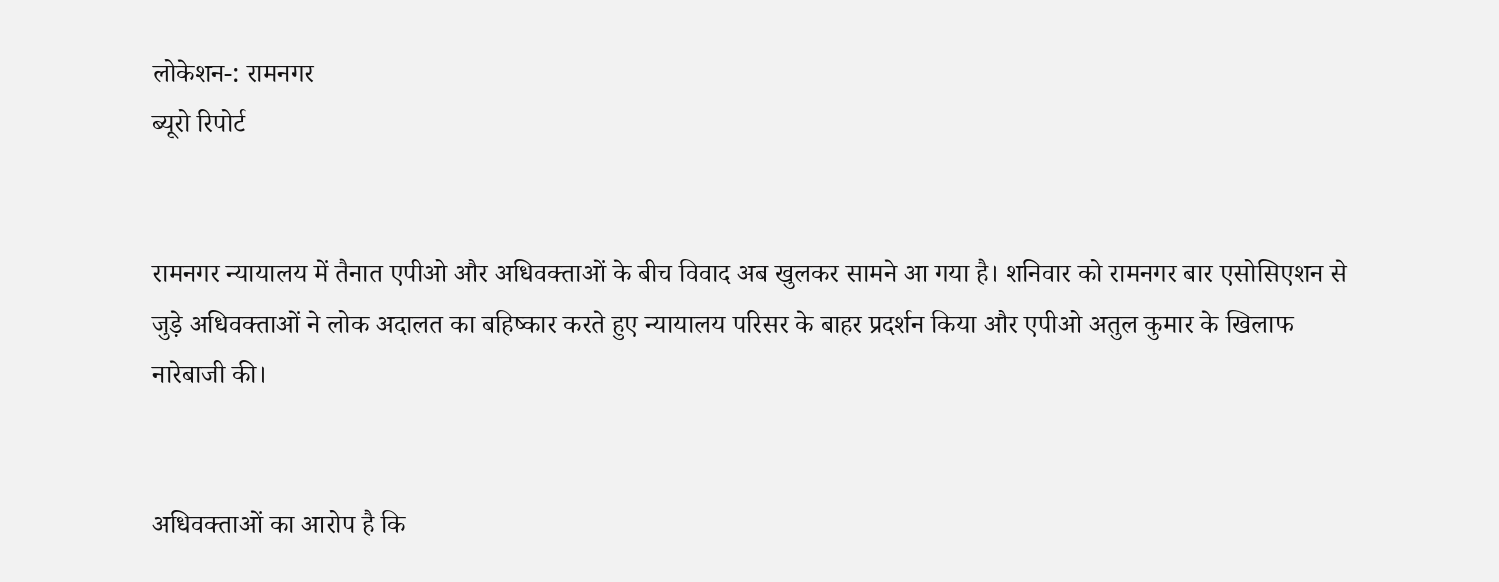लोकेशन-: रामनगर
ब्यूरो रिपोर्ट


रामनगर न्यायालय में तैनात एपीओ और अधिवक्ताओं के बीच विवाद अब खुलकर सामने आ गया है। शनिवार को रामनगर बार एसोसिएशन से जुड़े अधिवक्ताओं ने लोक अदालत का बहिष्कार करते हुए न्यायालय परिसर के बाहर प्रदर्शन किया और एपीओ अतुल कुमार के खिलाफ नारेबाजी की।


अधिवक्ताओं का आरोप है कि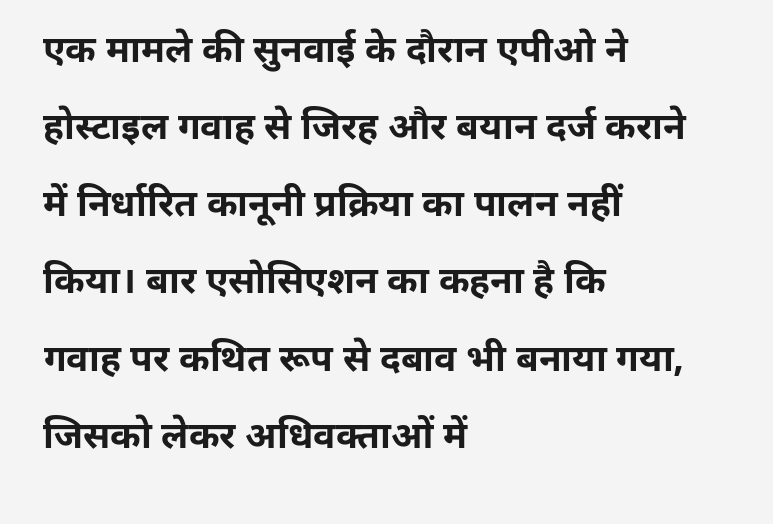एक मामले की सुनवाई के दौरान एपीओ ने होस्टाइल गवाह से जिरह और बयान दर्ज कराने में निर्धारित कानूनी प्रक्रिया का पालन नहीं किया। बार एसोसिएशन का कहना है कि गवाह पर कथित रूप से दबाव भी बनाया गया, जिसको लेकर अधिवक्ताओं में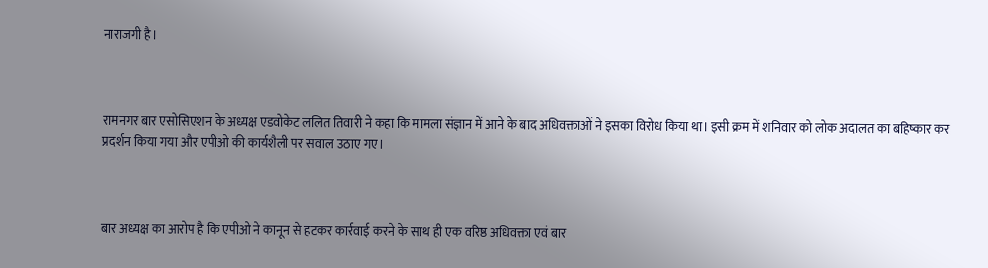नाराजगी है।



रामनगर बार एसोसिएशन के अध्यक्ष एडवोकेट ललित तिवारी ने कहा कि मामला संज्ञान में आने के बाद अधिवक्ताओं ने इसका विरोध किया था। इसी क्रम में शनिवार को लोक अदालत का बहिष्कार कर प्रदर्शन किया गया और एपीओ की कार्यशैली पर सवाल उठाए गए।



बार अध्यक्ष का आरोप है कि एपीओ ने कानून से हटकर कार्रवाई करने के साथ ही एक वरिष्ठ अधिवक्ता एवं बार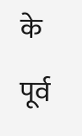के पूर्व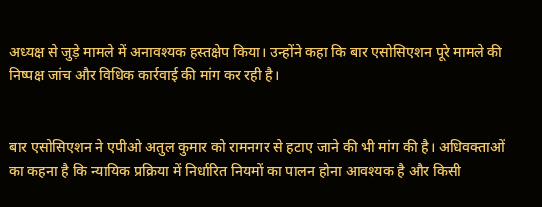अध्यक्ष से जुड़े मामले में अनावश्यक हस्तक्षेप किया। उन्होंने कहा कि बार एसोसिएशन पूरे मामले की निष्पक्ष जांच और विधिक कार्रवाई की मांग कर रही है।


बार एसोसिएशन ने एपीओ अतुल कुमार को रामनगर से हटाए जाने की भी मांग की है। अधिवक्ताओं का कहना है कि न्यायिक प्रक्रिया में निर्धारित नियमों का पालन होना आवश्यक है और किसी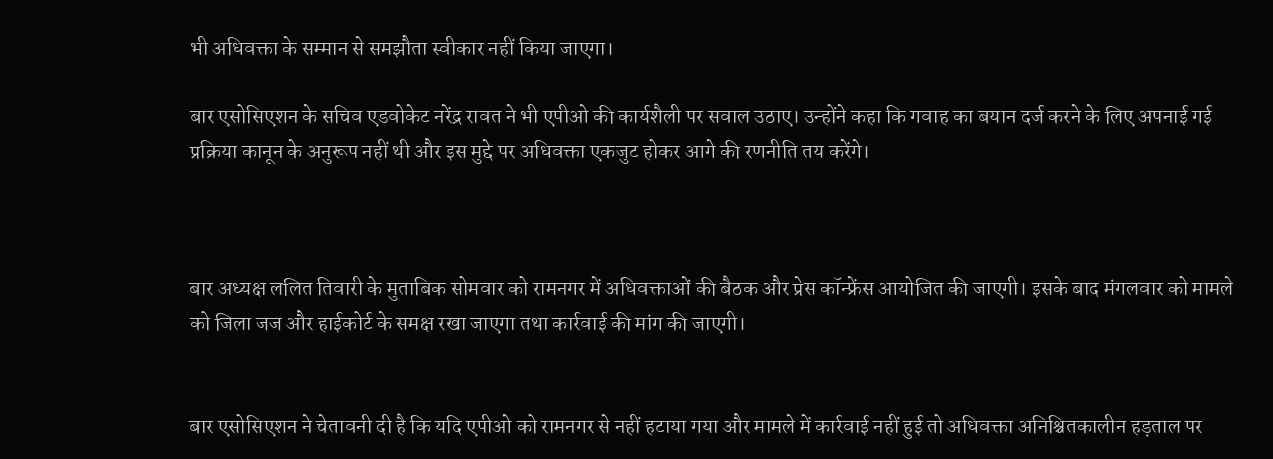भी अधिवक्ता के सम्मान से समझौता स्वीकार नहीं किया जाएगा।

बार एसोसिएशन के सचिव एडवोकेट नरेंद्र रावत ने भी एपीओ की कार्यशैली पर सवाल उठाए। उन्होंने कहा कि गवाह का बयान दर्ज करने के लिए अपनाई गई प्रक्रिया कानून के अनुरूप नहीं थी और इस मुद्दे पर अधिवक्ता एकजुट होकर आगे की रणनीति तय करेंगे।



बार अध्यक्ष ललित तिवारी के मुताबिक सोमवार को रामनगर में अधिवक्ताओं की बैठक और प्रेस कॉन्फ्रेंस आयोजित की जाएगी। इसके बाद मंगलवार को मामले को जिला जज और हाईकोर्ट के समक्ष रखा जाएगा तथा कार्रवाई की मांग की जाएगी।


बार एसोसिएशन ने चेतावनी दी है कि यदि एपीओ को रामनगर से नहीं हटाया गया और मामले में कार्रवाई नहीं हुई तो अधिवक्ता अनिश्चितकालीन हड़ताल पर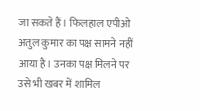जा सकते हैं। फिलहाल एपीओ अतुल कुमार का पक्ष सामने नहीं आया है। उनका पक्ष मिलने पर उसे भी खबर में शामिल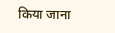किया जाना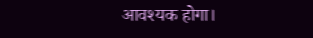आवश्यक होगा।